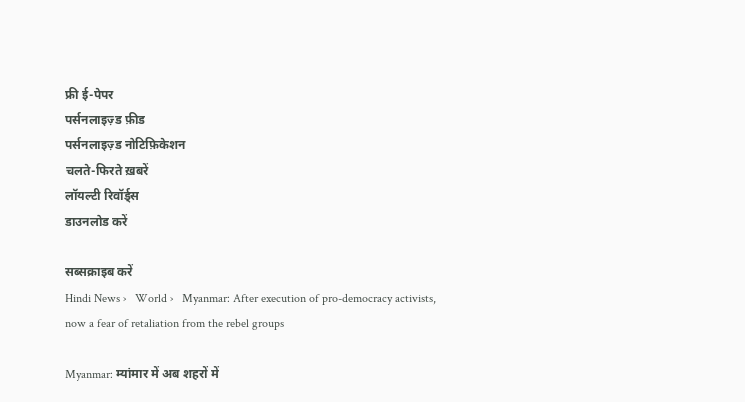फ्री ई-पेपर
पर्सनलाइज़्ड फ़ीड
पर्सनलाइज़्ड नोटिफ़िकेशन
चलते-फिरते ख़बरें
लॉयल्टी रिवॉर्ड्स
डाउनलोड करें

सब्सक्राइब करें
Hindi News ›   World ›   Myanmar: After execution of pro-democracy activists, now a fear of retaliation from the rebel groups

Myanmar: म्यांमार में अब शहरों में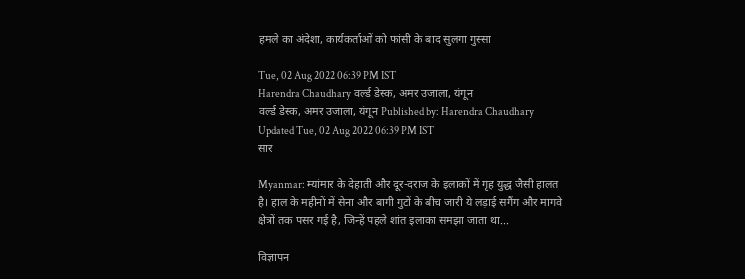हमले का अंदेशा, कार्यकर्ताओं को फांसी के बाद सुलगा गुस्सा

Tue, 02 Aug 2022 06:39 PM IST
Harendra Chaudhary वर्ल्ड डेस्क, अमर उजाला, यंगून
वर्ल्ड डेस्क, अमर उजाला, यंगून Published by: Harendra Chaudhary Updated Tue, 02 Aug 2022 06:39 PM IST
सार

Myanmar: म्यांमार के देहाती और दूर-दराज के इलाकों में गृह युद्ध जैसी हालत है। हाल के महीनों में सेना और बागी गुटों के बीच जारी ये लड़ाई सगैंग और मागवे क्षेत्रों तक पसर गई है, जिन्हें पहले शांत इलाका समझा जाता था...

विज्ञापन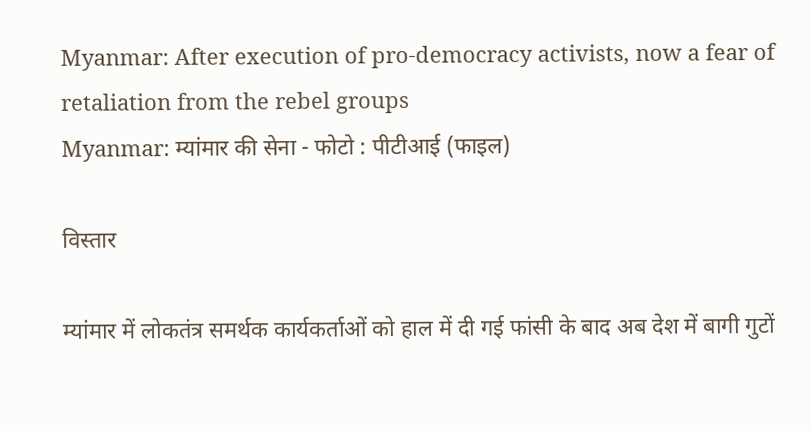Myanmar: After execution of pro-democracy activists, now a fear of retaliation from the rebel groups
Myanmar: म्यांमार की सेना - फोटो : पीटीआई (फाइल)

विस्तार

म्यांमार में लोकतंत्र समर्थक कार्यकर्ताओं को हाल में दी गई फांसी के बाद अब देश में बागी गुटों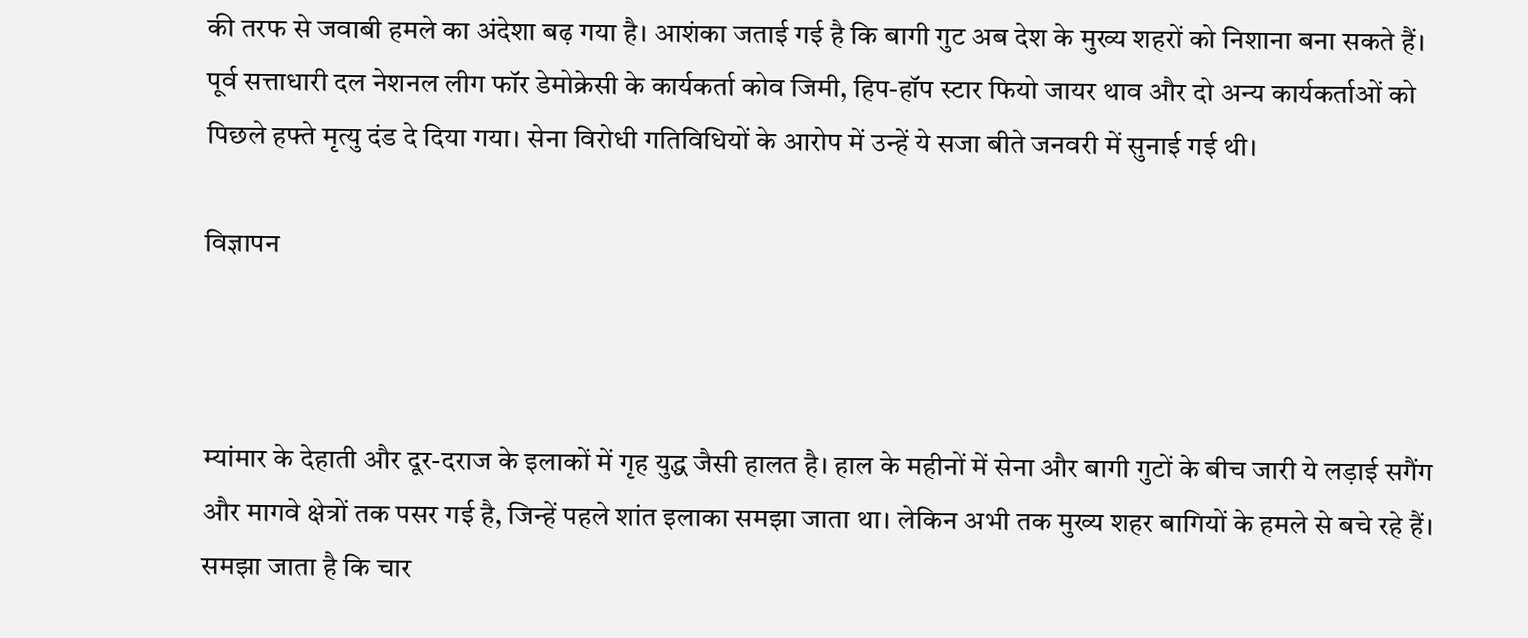की तरफ से जवाबी हमले का अंदेशा बढ़ गया है। आशंका जताई गई है कि बागी गुट अब देश के मुख्य शहरों को निशाना बना सकते हैं। पूर्व सत्ताधारी दल नेशनल लीग फॉर डेमोक्रेसी के कार्यकर्ता कोव जिमी, हिप-हॉप स्टार फियो जायर थाव और दो अन्य कार्यकर्ताओं को पिछले हफ्ते मृत्यु दंड दे दिया गया। सेना विरोधी गतिविधियों के आरोप में उन्हें ये सजा बीते जनवरी में सुनाई गई थी।

विज्ञापन



म्यांमार के देहाती और दूर-दराज के इलाकों में गृह युद्ध जैसी हालत है। हाल के महीनों में सेना और बागी गुटों के बीच जारी ये लड़ाई सगैंग और मागवे क्षेत्रों तक पसर गई है, जिन्हें पहले शांत इलाका समझा जाता था। लेकिन अभी तक मुख्य शहर बागियों के हमले से बचे रहे हैं। समझा जाता है कि चार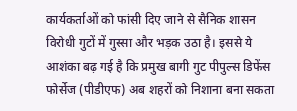कार्यकर्ताओं को फांसी दिए जाने से सैनिक शासन विरोधी गुटों में गुस्सा और भड़क उठा है। इससे ये आशंका बढ़ गई है कि प्रमुख बागी गुट पीपुल्स डिफेंस फोर्सेज (पीडीएफ) अब शहरों को निशाना बना सकता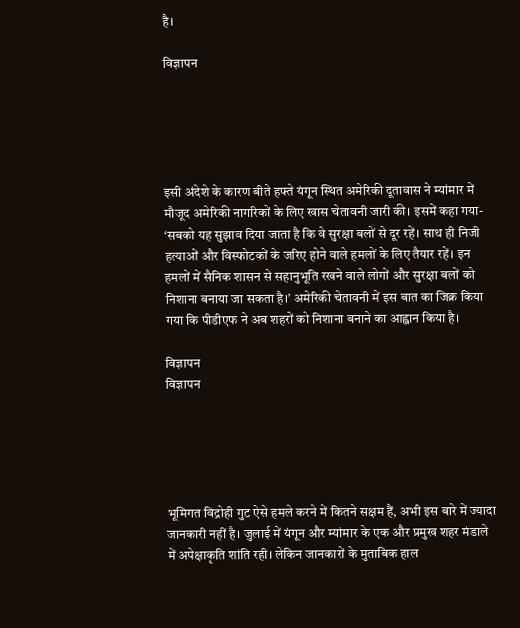है।

विज्ञापन





इसी अंदेशे के कारण बीते हफ्ते यंगून स्थित अमेरिकी दूतावास ने म्यांमार में मौजूद अमेरिकी नागरिकों के लिए खास चेतावनी जारी की। इसमें कहा गया- ‘सबको यह सुझाव दिया जाता है कि वे सुरक्षा बलों से दूर रहें। साथ ही निजी हत्याओं और विस्फोटकों के जरिए होने वाले हमलों के लिए तैयार रहें। इन हमलों में सैनिक शासन से सहानुभूति रखने वाले लोगों और सुरक्षा बलों को निशाना बनाया जा सकता है।’ अमेरिकी चेतावनी में इस बात का जिक्र किया गया कि पीडीएफ ने अब शहरों को निशाना बनाने का आह्वान किया है।

विज्ञापन
विज्ञापन





भूमिगत विद्रोही गुट ऐसे हमले करने में कितने सक्षम हैं, अभी इस बारे में ज्यादा जानकारी नहीं है। जुलाई में यंगून और म्यांमार के एक और प्रमुख शहर मंडाले में अपेक्षाकृति शांति रही। लेकिन जानकारों के मुताबिक हाल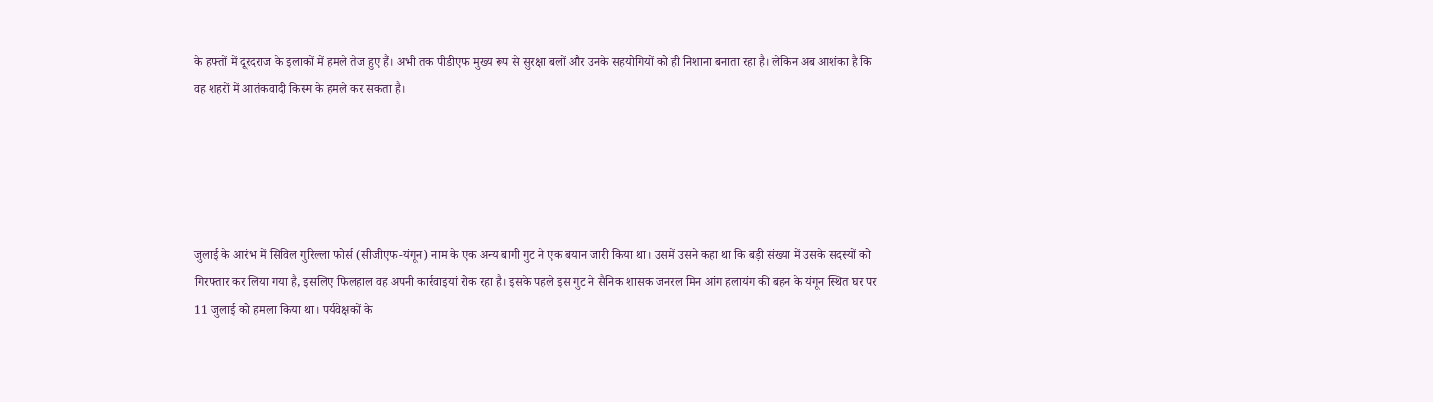के हफ्तों में दूरदराज के इलाकों में हमले तेज हुए हैं। अभी तक पीडीएफ मुख्य रूप से सुरक्षा बलों और उनके सहयोगियों को ही निशाना बनाता रहा है। लेकिन अब आशंका है कि वह शहरों में आतंकवादी किस्म के हमले कर सकता है।





जुलाई के आरंभ में सिविल गुरिल्ला फोर्स (सीजीएफ-यंगून) नाम के एक अन्य बागी गुट ने एक बयान जारी किया था। उसमें उसने कहा था कि बड़ी संख्या में उसके सदस्यों को गिरफ्तार कर लिया गया है, इसलिए फिलहाल वह अपनी कार्रवाइयां रोक रहा है। इसके पहले इस गुट ने सैनिक शासक जनरल मिन आंग हलायंग की बहन के यंगून स्थित घर पर 11 जुलाई को हमला किया था। पर्यवेक्षकों के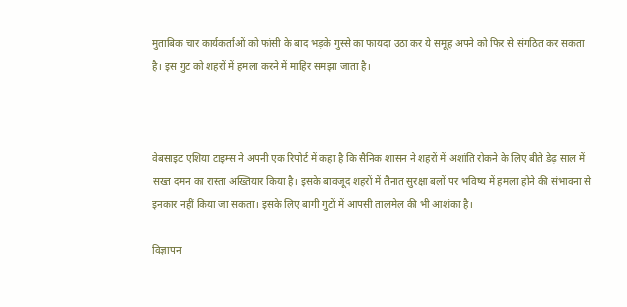मुताबिक चार कार्यकर्ताओं को फांसी के बाद भड़के गुस्से का फायदा उठा कर ये समूह अपने को फिर से संगठित कर सकता है। इस गुट को शहरों में हमला करने में माहिर समझा जाता है।



वेबसाइट एशिया टाइम्स ने अपनी एक रिपोर्ट में कहा है कि सैनिक शासन ने शहरों में अशांति रोकने के लिए बीते डेढ़ साल में सख्त दमन का रास्ता अख्तियार किया है। इसके बावजूद शहरों में तैनात सुरक्षा बलों पर भविष्य में हमला होने की संभावना से इनकार नहीं किया जा सकता। इसके लिए बागी गुटों में आपसी तालमेल की भी आशंका है।

विज्ञापन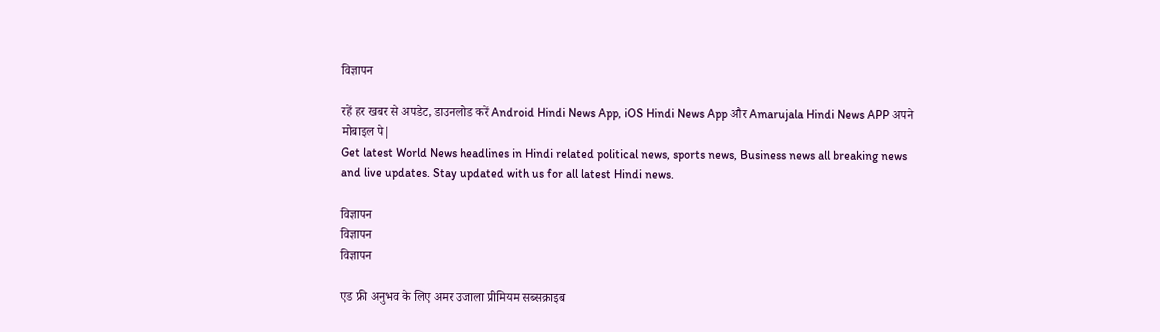विज्ञापन

रहें हर खबर से अपडेट, डाउनलोड करें Android Hindi News App, iOS Hindi News App और Amarujala Hindi News APP अपने मोबाइल पे|
Get latest World News headlines in Hindi related political news, sports news, Business news all breaking news and live updates. Stay updated with us for all latest Hindi news.

विज्ञापन
विज्ञापन
विज्ञापन

एड फ्री अनुभव के लिए अमर उजाला प्रीमियम सब्सक्राइब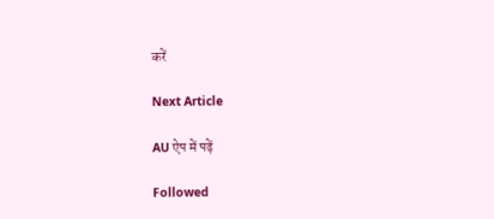करें

Next Article

AU ऐप में पढ़ें

Followed